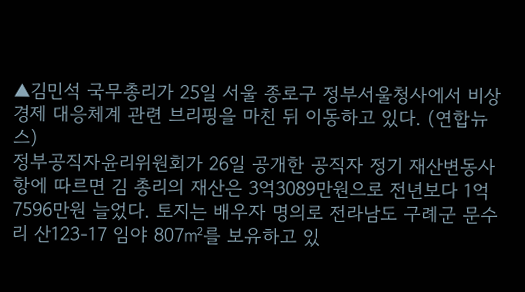▲김민석 국무총리가 25일 서울 종로구 정부서울청사에서 비상경제 대응체계 관련 브리핑을 마친 뒤 이동하고 있다. (연합뉴스)
정부공직자윤리위원회가 26일 공개한 공직자 정기 재산변동사항에 따르면 김 총리의 재산은 3억3089만원으로 전년보다 1억7596만원 늘었다. 토지는 배우자 명의로 전라남도 구례군 문수리 산123-17 임야 807㎡를 보유하고 있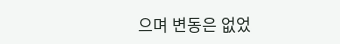으며 변동은 없었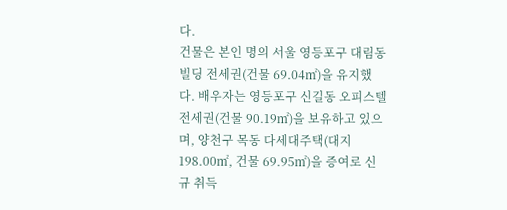다.
건물은 본인 명의 서울 영등포구 대림동 빌딩 전세권(건물 69.04㎡)을 유지했다. 배우자는 영등포구 신길동 오피스텔 전세권(건물 90.19㎡)을 보유하고 있으며, 양천구 목동 다세대주택(대지 198.00㎡, 건물 69.95㎡)을 증여로 신규 취득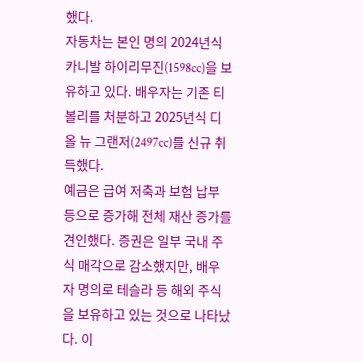했다.
자동차는 본인 명의 2024년식 카니발 하이리무진(1598cc)을 보유하고 있다. 배우자는 기존 티볼리를 처분하고 2025년식 디 올 뉴 그랜저(2497cc)를 신규 취득했다.
예금은 급여 저축과 보험 납부 등으로 증가해 전체 재산 증가를 견인했다. 증권은 일부 국내 주식 매각으로 감소했지만, 배우자 명의로 테슬라 등 해외 주식을 보유하고 있는 것으로 나타났다. 이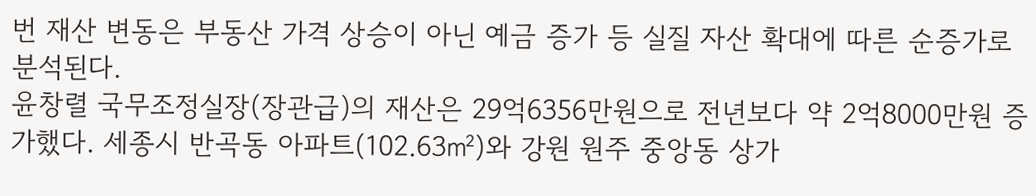번 재산 변동은 부동산 가격 상승이 아닌 예금 증가 등 실질 자산 확대에 따른 순증가로 분석된다.
윤창렬 국무조정실장(장관급)의 재산은 29억6356만원으로 전년보다 약 2억8000만원 증가했다. 세종시 반곡동 아파트(102.63㎡)와 강원 원주 중앙동 상가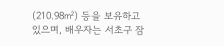(210.98㎡) 등을 보유하고 있으며, 배우자는 서초구 잠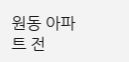원동 아파트 전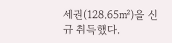세권(128.65㎡)을 신규 취득했다.